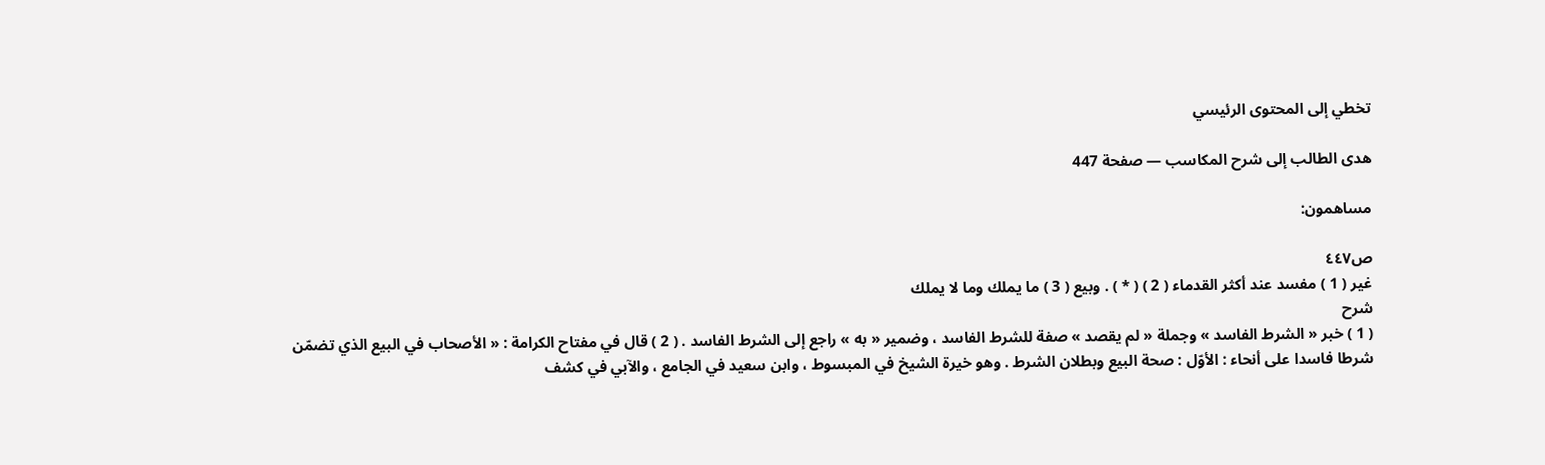تخطي إلى المحتوى الرئيسي

هدى الطالب إلى شرح المكاسب — صفحة 447

مساهمون:

ص٤٤٧
غير ( 1 ) مفسد عند أكثر القدماء ( 2 ) ( * ) . وبيع ( 3 ) ما يملك وما لا يملك
شرح
( 1 ) خبر « الشرط الفاسد » وجملة « لم يقصد » صفة للشرط الفاسد ، وضمير « به » راجع إلى الشرط الفاسد . ( 2 ) قال في مفتاح الكرامة : « الأصحاب في البيع الذي تضمّن شرطا فاسدا على أنحاء : الأوّل : صحة البيع وبطلان الشرط . وهو خيرة الشيخ في المبسوط ، وابن سعيد في الجامع ، والآبي في كشف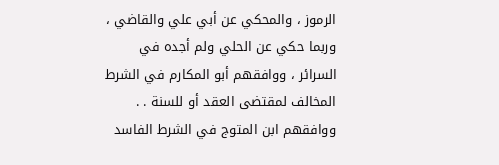الرموز ، والمحكي عن أبي علي والقاضي ، وربما حكي عن الحلي ولم أجده في السرائر ، ووافقهم أبو المكارم في الشرط المخالف لمقتضى العقد أو للسنة . . ووافقهم ابن المتوج في الشرط الفاسد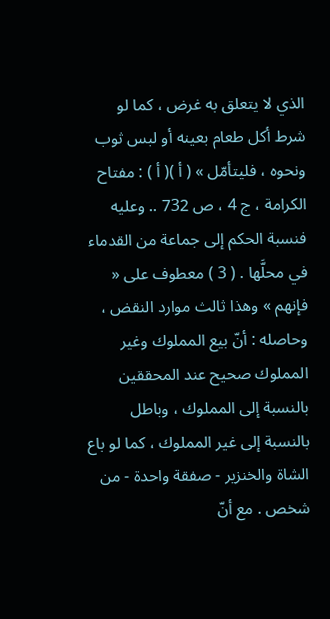الذي لا يتعلق به غرض ، كما لو شرط أكل طعام بعينه أو لبس ثوب ونحوه ، فليتأمّل » ( أ )( أ ) : مفتاح الكرامة ، ج 4 ، ص 732 .. وعليه فنسبة الحكم إلى جماعة من القدماء في محلَّها . ( 3 ) معطوف على « فإنهم » وهذا ثالث موارد النقض ، وحاصله : أنّ بيع المملوك وغير المملوك صحيح عند المحققين بالنسبة إلى المملوك ، وباطل بالنسبة إلى غير المملوك ، كما لو باع الشاة والخنزير - صفقة واحدة - من شخص . مع أنّ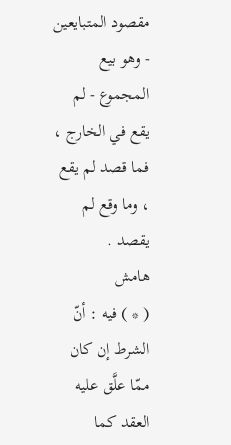مقصود المتبايعين - وهو بيع المجموع - لم يقع في الخارج ، فما قصد لم يقع ، وما وقع لم يقصد .
هامش
( * ) فيه : أنّ الشرط إن كان ممّا علَّق عليه العقد كما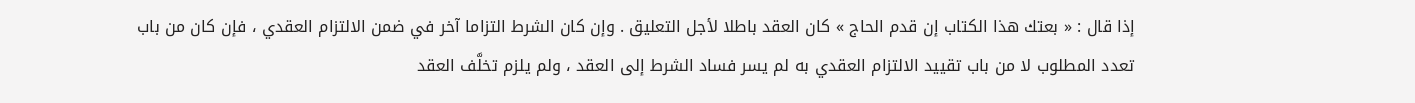إذا قال : « بعتك هذا الكتاب إن قدم الحاج » كان العقد باطلا لأجل التعليق . وإن كان الشرط التزاما آخر في ضمن الالتزام العقدي ، فإن كان من باب تعدد المطلوب لا من باب تقييد الالتزام العقدي به لم يسر فساد الشرط إلى العقد ، ولم يلزم تخلَّف العقد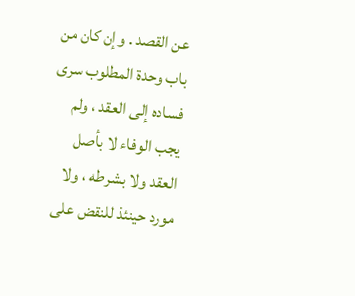عن القصد . وإن كان من باب وحدة المطلوب سرى فساده إلى العقد ، ولم يجب الوفاء لا بأصل العقد ولا بشرطه ، ولا مورد حينئذ للنقض على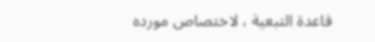قاعدة التبعية ، لاختصاص مورده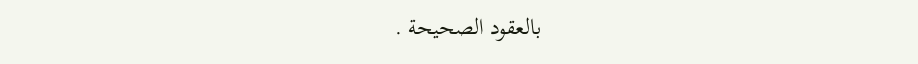بالعقود الصحيحة .